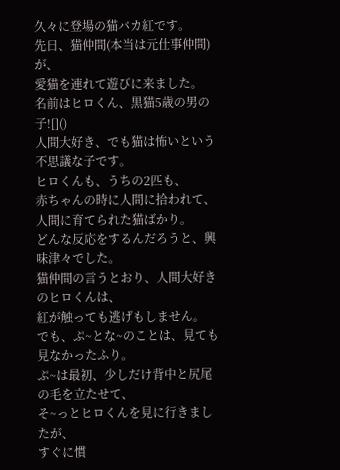久々に登場の猫バカ紅です。
先日、猫仲間(本当は元仕事仲間)が、
愛猫を連れて遊びに来ました。
名前はヒロくん、黒猫5歳の男の子![]()
人間大好き、でも猫は怖いという不思議な子です。
ヒロくんも、うちの2匹も、
赤ちゃんの時に人間に拾われて、
人間に育てられた猫ばかり。
どんな反応をするんだろうと、興味津々でした。
猫仲間の言うとおり、人間大好きのヒロくんは、
紅が触っても逃げもしません。
でも、ぷ~とな~のことは、見ても見なかったふり。
ぷ~は最初、少しだけ背中と尻尾の毛を立たせて、
そ~っとヒロくんを見に行きましたが、
すぐに慣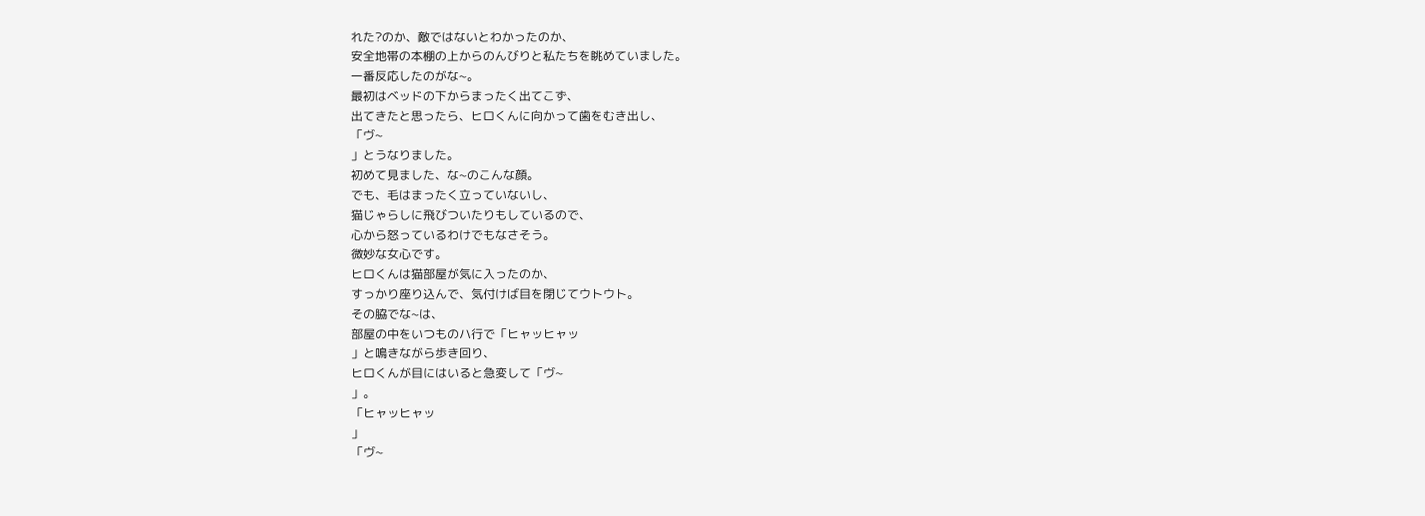れた?のか、敵ではないとわかったのか、
安全地帯の本棚の上からのんびりと私たちを眺めていました。
一番反応したのがな~。
最初はベッドの下からまったく出てこず、
出てきたと思ったら、ヒロくんに向かって歯をむき出し、
「ヴ~
」とうなりました。
初めて見ました、な~のこんな顔。
でも、毛はまったく立っていないし、
猫じゃらしに飛びついたりもしているので、
心から怒っているわけでもなさそう。
微妙な女心です。
ヒロくんは猫部屋が気に入ったのか、
すっかり座り込んで、気付けば目を閉じてウトウト。
その脇でな~は、
部屋の中をいつものハ行で「ヒャッヒャッ
」と鳴きながら歩き回り、
ヒロくんが目にはいると急変して「ヴ~
」。
「ヒャッヒャッ
」
「ヴ~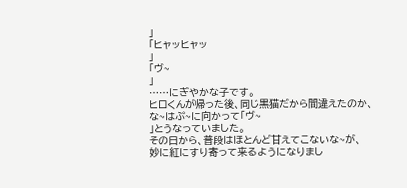」
「ヒャッヒャッ
」
「ヴ~
」
……にぎやかな子です。
ヒロくんが帰った後、同じ黒猫だから間違えたのか、
な~はぷ~に向かって「ヴ~
」とうなっていました。
その日から、普段はほとんど甘えてこないな~が、
妙に紅にすり寄って来るようになりまし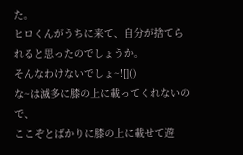た。
ヒロくんがうちに来て、自分が捨てられると思ったのでしょうか。
そんなわけないでしょ~![]()
な~は滅多に膝の上に載ってくれないので、
ここぞとばかりに膝の上に載せて遊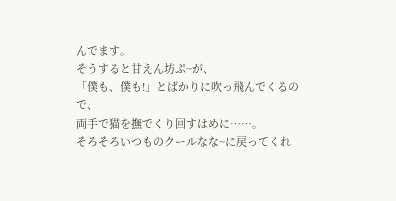んでます。
そうすると甘えん坊ぷ~が、
「僕も、僕も!」とばかりに吹っ飛んでくるので、
両手で猫を撫でくり回すはめに……。
そろそろいつものクールなな~に戻ってくれ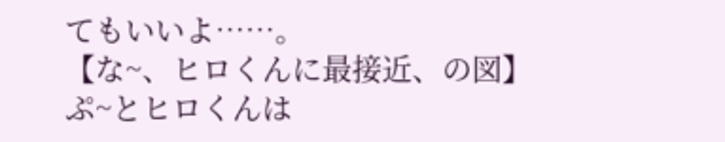てもいいよ……。
【な~、ヒロくんに最接近、の図】
ぷ~とヒロくんは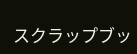スクラップブッ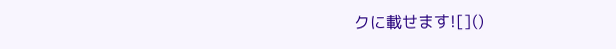クに載せます![]()